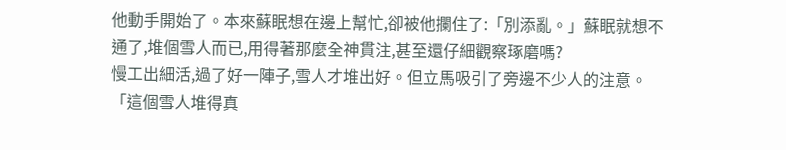他動手開始了。本來蘇眠想在邊上幫忙,卻被他攔住了:「別添亂。」蘇眠就想不通了,堆個雪人而已,用得著那麼全神貫注,甚至還仔細觀察琢磨嗎?
慢工出細活,過了好一陣子,雪人才堆出好。但立馬吸引了旁邊不少人的注意。
「這個雪人堆得真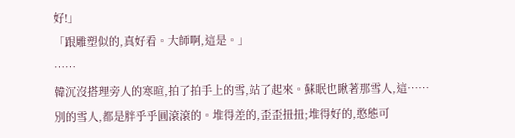好!」
「跟雕塑似的,真好看。大師啊,這是。」
……
韓沉沒搭理旁人的寒暄,拍了拍手上的雪,站了起來。蘇眠也瞅著那雪人,這……
別的雪人,都是胖乎乎圓滾滾的。堆得差的,歪歪扭扭;堆得好的,憨態可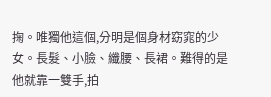掬。唯獨他這個,分明是個身材窈窕的少女。長髮、小臉、纖腰、長裙。難得的是他就靠一雙手,拍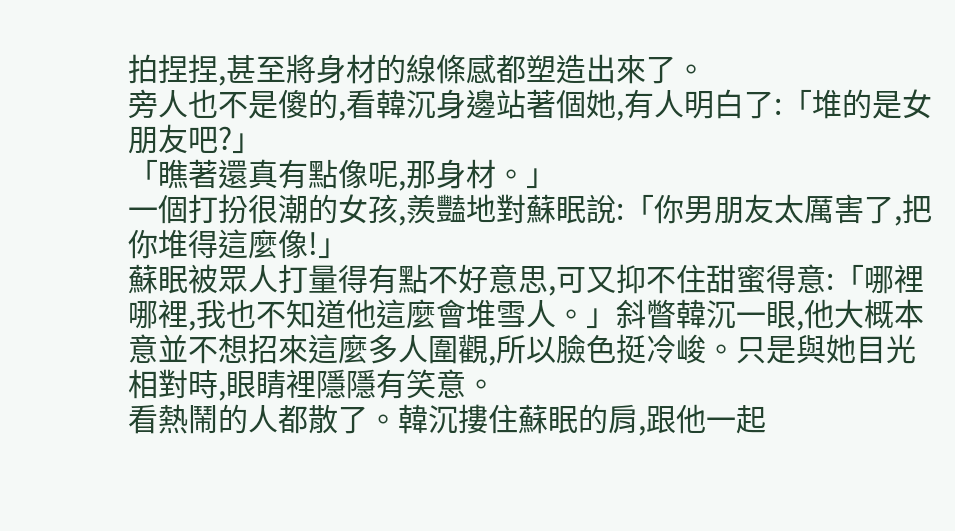拍捏捏,甚至將身材的線條感都塑造出來了。
旁人也不是傻的,看韓沉身邊站著個她,有人明白了:「堆的是女朋友吧?」
「瞧著還真有點像呢,那身材。」
一個打扮很潮的女孩,羨豔地對蘇眠說:「你男朋友太厲害了,把你堆得這麼像!」
蘇眠被眾人打量得有點不好意思,可又抑不住甜蜜得意:「哪裡哪裡,我也不知道他這麼會堆雪人。」斜瞥韓沉一眼,他大概本意並不想招來這麼多人圍觀,所以臉色挺冷峻。只是與她目光相對時,眼睛裡隱隱有笑意。
看熱鬧的人都散了。韓沉摟住蘇眠的肩,跟他一起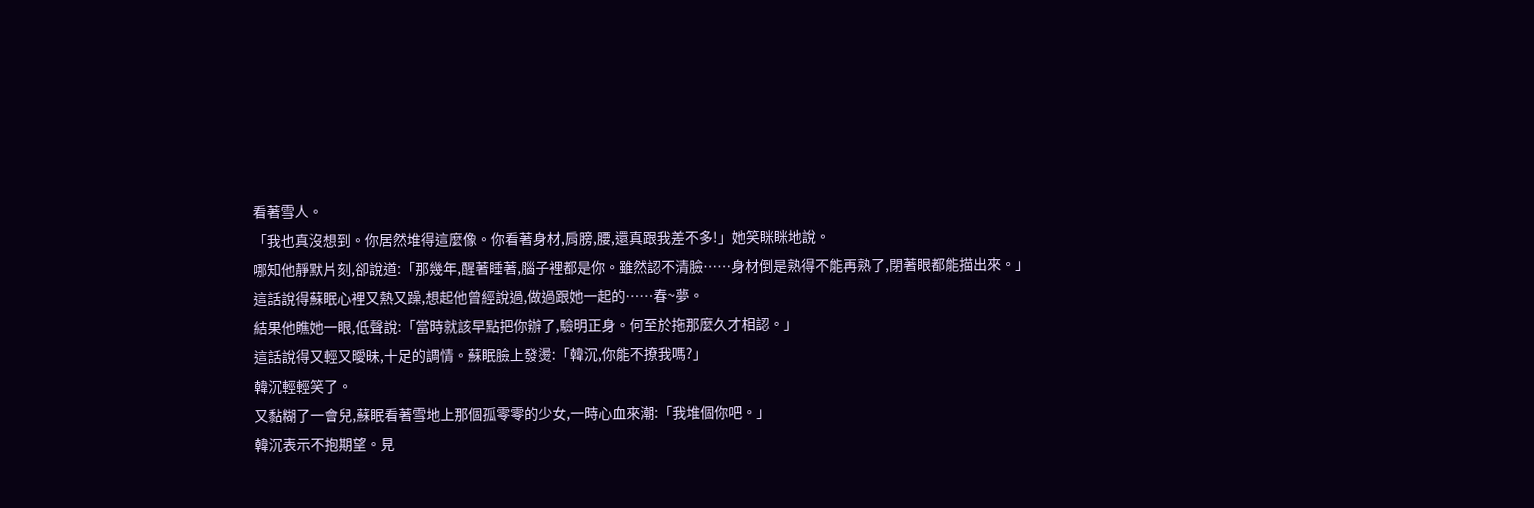看著雪人。
「我也真沒想到。你居然堆得這麼像。你看著身材,肩膀,腰,還真跟我差不多!」她笑眯眯地說。
哪知他靜默片刻,卻說道:「那幾年,醒著睡著,腦子裡都是你。雖然認不清臉……身材倒是熟得不能再熟了,閉著眼都能描出來。」
這話說得蘇眠心裡又熱又躁,想起他曾經說過,做過跟她一起的……春~夢。
結果他瞧她一眼,低聲說:「當時就該早點把你辦了,驗明正身。何至於拖那麼久才相認。」
這話說得又輕又曖昧,十足的調情。蘇眠臉上發燙:「韓沉,你能不撩我嗎?」
韓沉輕輕笑了。
又黏糊了一會兒,蘇眠看著雪地上那個孤零零的少女,一時心血來潮:「我堆個你吧。」
韓沉表示不抱期望。見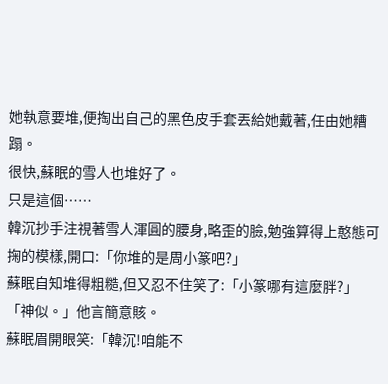她執意要堆,便掏出自己的黑色皮手套丟給她戴著,任由她糟蹋。
很快,蘇眠的雪人也堆好了。
只是這個……
韓沉抄手注視著雪人渾圓的腰身,略歪的臉,勉強算得上憨態可掬的模樣,開口:「你堆的是周小篆吧?」
蘇眠自知堆得粗糙,但又忍不住笑了:「小篆哪有這麼胖?」
「神似。」他言簡意賅。
蘇眠眉開眼笑:「韓沉!咱能不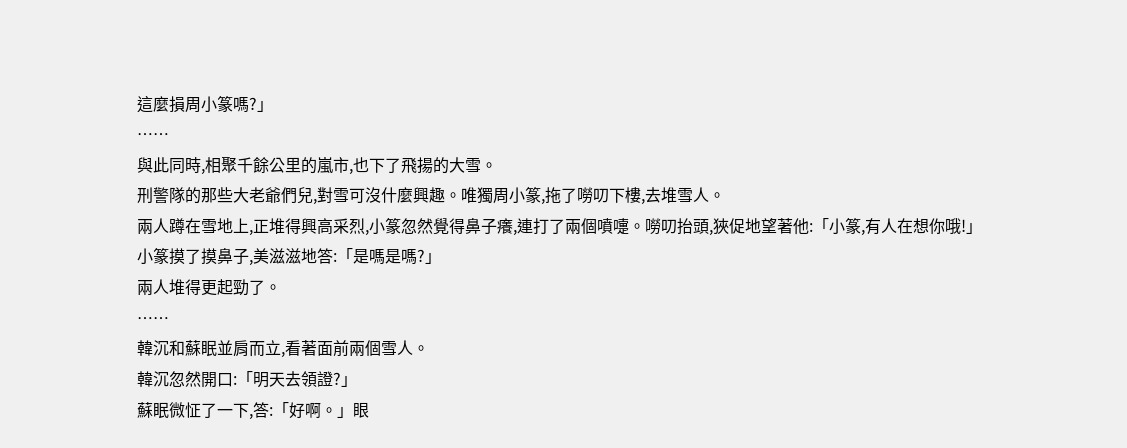這麼損周小篆嗎?」
……
與此同時,相聚千餘公里的嵐市,也下了飛揚的大雪。
刑警隊的那些大老爺們兒,對雪可沒什麼興趣。唯獨周小篆,拖了嘮叨下樓,去堆雪人。
兩人蹲在雪地上,正堆得興高采烈,小篆忽然覺得鼻子癢,連打了兩個噴嚏。嘮叨抬頭,狹促地望著他:「小篆,有人在想你哦!」
小篆摸了摸鼻子,美滋滋地答:「是嗎是嗎?」
兩人堆得更起勁了。
……
韓沉和蘇眠並肩而立,看著面前兩個雪人。
韓沉忽然開口:「明天去領證?」
蘇眠微怔了一下,答:「好啊。」眼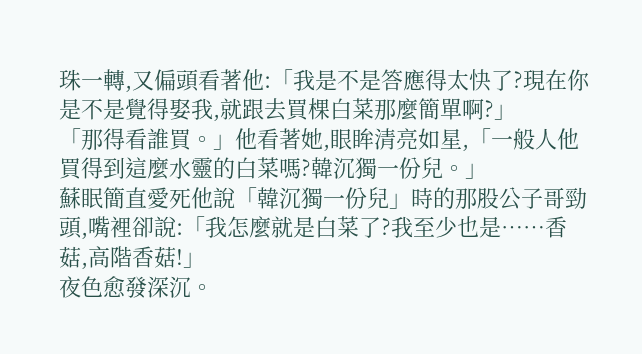珠一轉,又偏頭看著他:「我是不是答應得太快了?現在你是不是覺得娶我,就跟去買棵白菜那麼簡單啊?」
「那得看誰買。」他看著她,眼眸清亮如星,「一般人他買得到這麼水靈的白菜嗎?韓沉獨一份兒。」
蘇眠簡直愛死他說「韓沉獨一份兒」時的那股公子哥勁頭,嘴裡卻說:「我怎麼就是白菜了?我至少也是……香菇,高階香菇!」
夜色愈發深沉。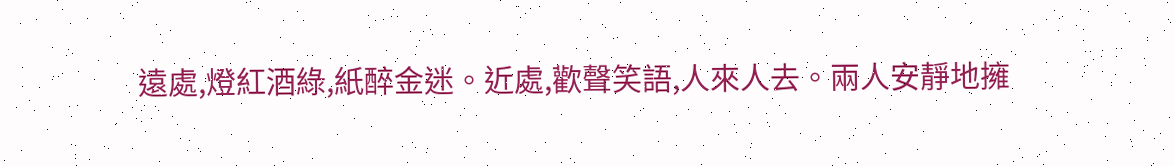遠處,燈紅酒綠,紙醉金迷。近處,歡聲笑語,人來人去。兩人安靜地擁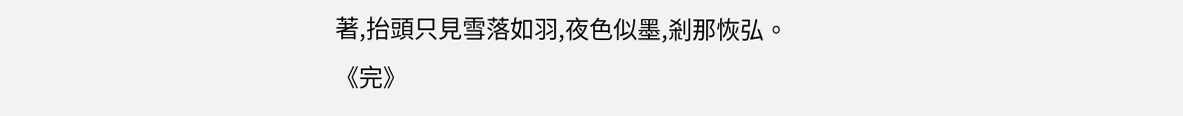著,抬頭只見雪落如羽,夜色似墨,剎那恢弘。
《完》